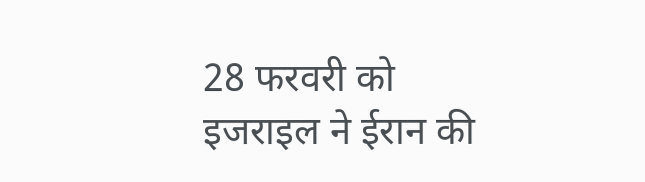28 फरवरी को इजराइल ने ईरान की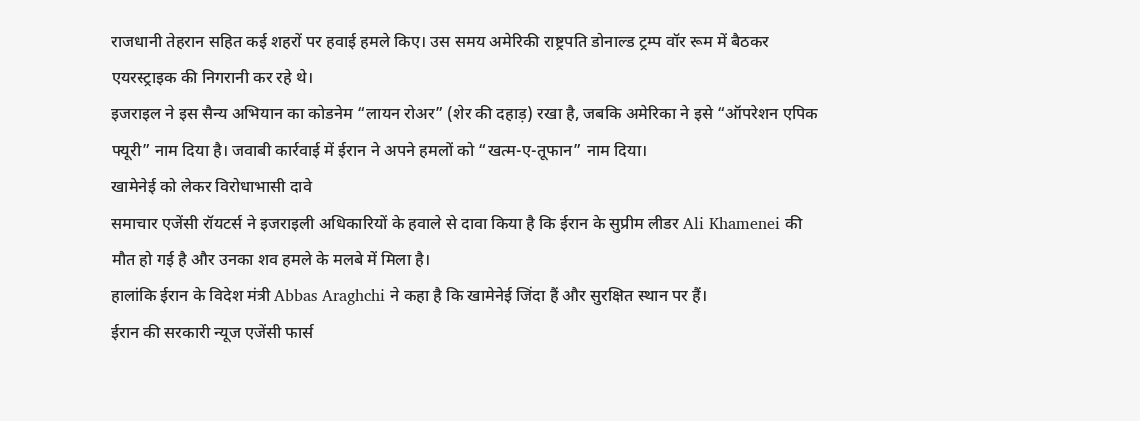राजधानी तेहरान सहित कई शहरों पर हवाई हमले किए। उस समय अमेरिकी राष्ट्रपति डोनाल्ड ट्रम्प वॉर रूम में बैठकर एयरस्ट्राइक की निगरानी कर रहे थे।
इजराइल ने इस सैन्य अभियान का कोडनेम “लायन रोअर” (शेर की दहाड़) रखा है, जबकि अमेरिका ने इसे “ऑपरेशन एपिक फ्यूरी” नाम दिया है। जवाबी कार्रवाई में ईरान ने अपने हमलों को “खत्म-ए-तूफान” नाम दिया।
खामेनेई को लेकर विरोधाभासी दावे
समाचार एजेंसी रॉयटर्स ने इजराइली अधिकारियों के हवाले से दावा किया है कि ईरान के सुप्रीम लीडर Ali Khamenei की मौत हो गई है और उनका शव हमले के मलबे में मिला है।
हालांकि ईरान के विदेश मंत्री Abbas Araghchi ने कहा है कि खामेनेई जिंदा हैं और सुरक्षित स्थान पर हैं।
ईरान की सरकारी न्यूज एजेंसी फार्स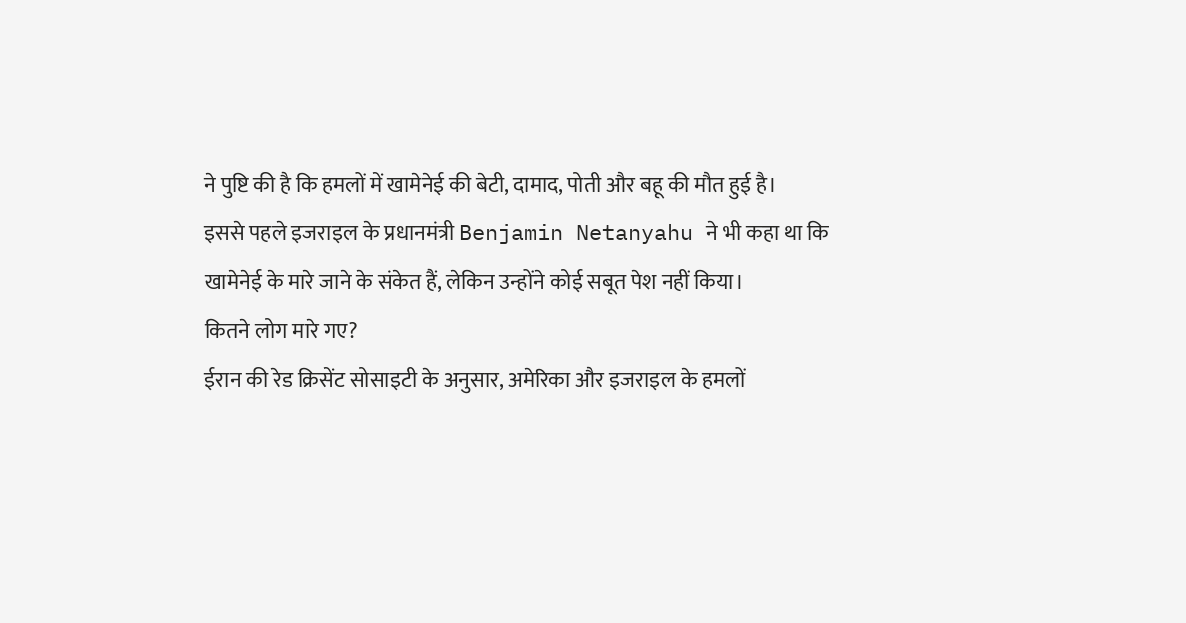ने पुष्टि की है कि हमलों में खामेनेई की बेटी, दामाद, पोती और बहू की मौत हुई है।
इससे पहले इजराइल के प्रधानमंत्री Benjamin Netanyahu ने भी कहा था कि खामेनेई के मारे जाने के संकेत हैं, लेकिन उन्होंने कोई सबूत पेश नहीं किया।
कितने लोग मारे गए?
ईरान की रेड क्रिसेंट सोसाइटी के अनुसार, अमेरिका और इजराइल के हमलों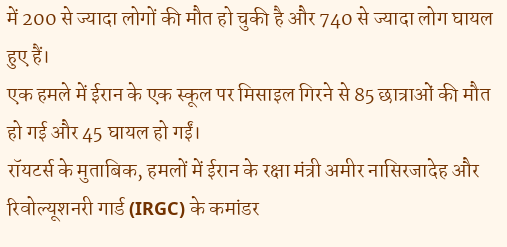में 200 से ज्यादा लोगों की मौत हो चुकी है और 740 से ज्यादा लोग घायल हुए हैं।
एक हमले में ईरान के एक स्कूल पर मिसाइल गिरने से 85 छात्राओं की मौत हो गई और 45 घायल हो गईं।
रॉयटर्स के मुताबिक, हमलों में ईरान के रक्षा मंत्री अमीर नासिरजादेह और रिवोल्यूशनरी गार्ड (IRGC) के कमांडर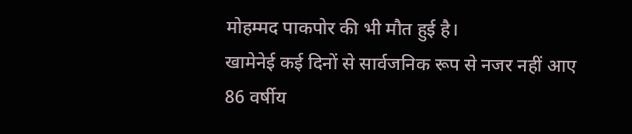मोहम्मद पाकपोर की भी मौत हुई है।
खामेनेई कई दिनों से सार्वजनिक रूप से नजर नहीं आए
86 वर्षीय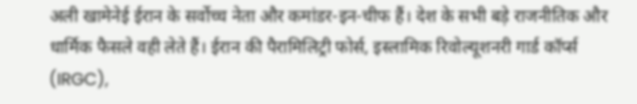अली खामेनेई ईरान के सर्वोच्च नेता और कमांडर-इन-चीफ हैं। देश के सभी बड़े राजनीतिक और धार्मिक फैसले वही लेते हैं। ईरान की पैरामिलिट्री फोर्स, इस्लामिक रिवोल्यूशनरी गार्ड कॉर्प्स (IRGC),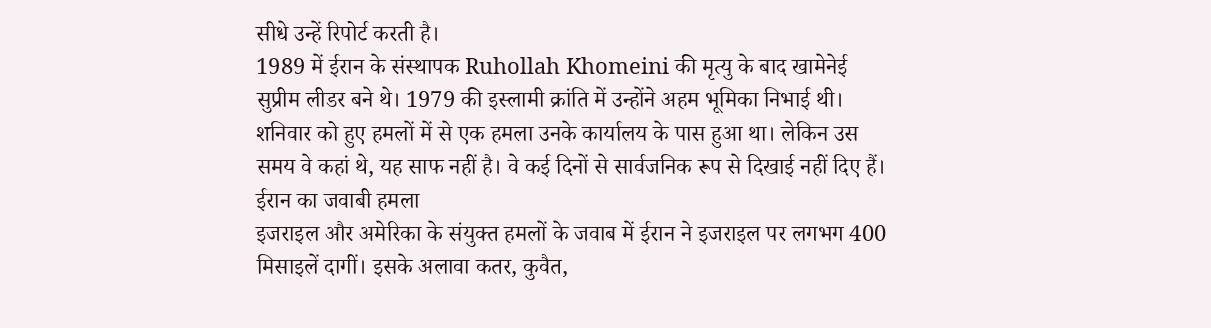सीधे उन्हें रिपोर्ट करती है।
1989 में ईरान के संस्थापक Ruhollah Khomeini की मृत्यु के बाद खामेनेई सुप्रीम लीडर बने थे। 1979 की इस्लामी क्रांति में उन्होंने अहम भूमिका निभाई थी।
शनिवार को हुए हमलों में से एक हमला उनके कार्यालय के पास हुआ था। लेकिन उस समय वे कहां थे, यह साफ नहीं है। वे कई दिनों से सार्वजनिक रूप से दिखाई नहीं दिए हैं।
ईरान का जवाबी हमला
इजराइल और अमेरिका के संयुक्त हमलों के जवाब में ईरान ने इजराइल पर लगभग 400 मिसाइलें दागीं। इसके अलावा कतर, कुवैत,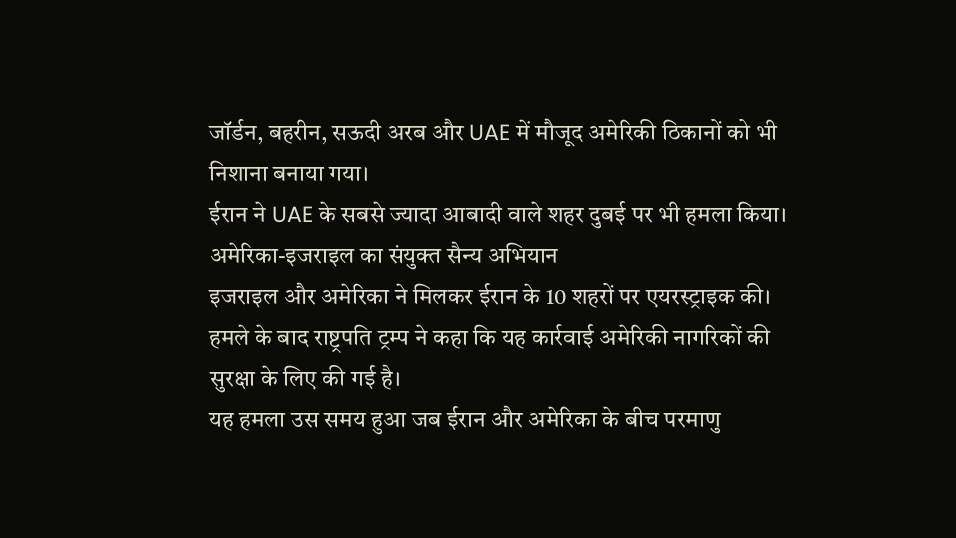जॉर्डन, बहरीन, सऊदी अरब और UAE में मौजूद अमेरिकी ठिकानों को भी निशाना बनाया गया।
ईरान ने UAE के सबसे ज्यादा आबादी वाले शहर दुबई पर भी हमला किया।
अमेरिका-इजराइल का संयुक्त सैन्य अभियान
इजराइल और अमेरिका ने मिलकर ईरान के 10 शहरों पर एयरस्ट्राइक की। हमले के बाद राष्ट्रपति ट्रम्प ने कहा कि यह कार्रवाई अमेरिकी नागरिकों की सुरक्षा के लिए की गई है।
यह हमला उस समय हुआ जब ईरान और अमेरिका के बीच परमाणु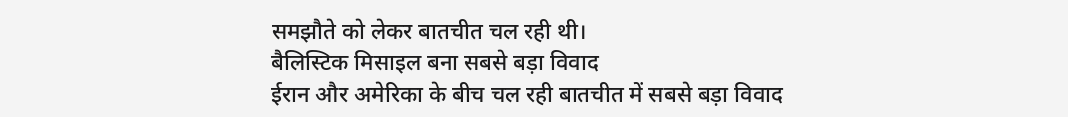समझौते को लेकर बातचीत चल रही थी।
बैलिस्टिक मिसाइल बना सबसे बड़ा विवाद
ईरान और अमेरिका के बीच चल रही बातचीत में सबसे बड़ा विवाद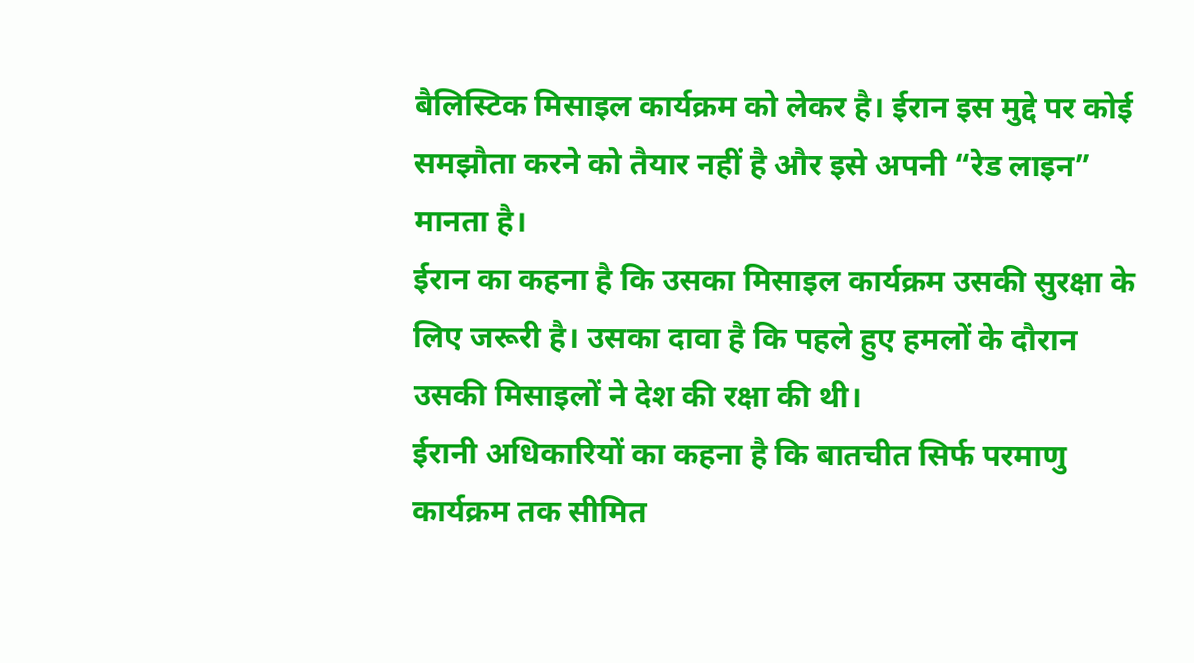बैलिस्टिक मिसाइल कार्यक्रम को लेकर है। ईरान इस मुद्दे पर कोई समझौता करने को तैयार नहीं है और इसे अपनी “रेड लाइन” मानता है।
ईरान का कहना है कि उसका मिसाइल कार्यक्रम उसकी सुरक्षा के लिए जरूरी है। उसका दावा है कि पहले हुए हमलों के दौरान उसकी मिसाइलों ने देश की रक्षा की थी।
ईरानी अधिकारियों का कहना है कि बातचीत सिर्फ परमाणु कार्यक्रम तक सीमित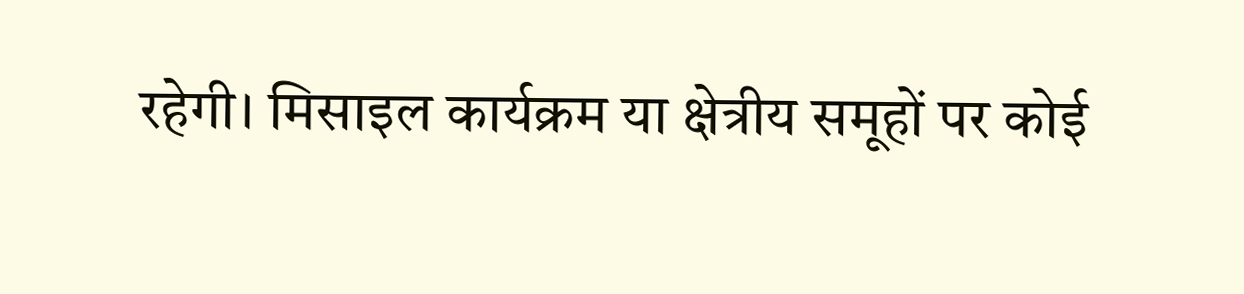रहेगी। मिसाइल कार्यक्रम या क्षेत्रीय समूहों पर कोई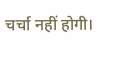चर्चा नहीं होगी।